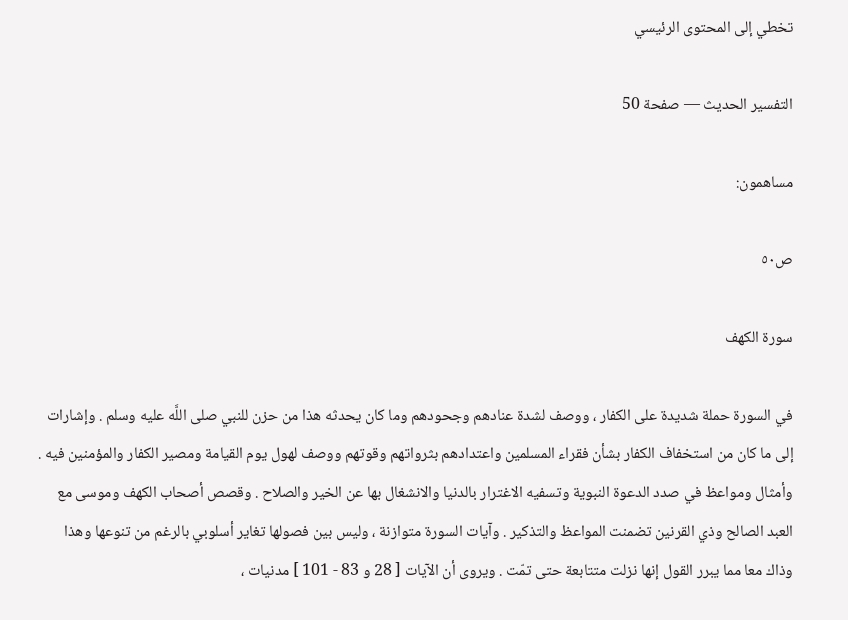تخطي إلى المحتوى الرئيسي

التفسير الحديث — صفحة 50

مساهمون:

ص٥٠

سورة الكهف

في السورة حملة شديدة على الكفار ، ووصف لشدة عنادهم وجحودهم وما كان يحدثه هذا من حزن للنبي صلى اللَّه عليه وسلم . وإشارات إلى ما كان من استخفاف الكفار بشأن فقراء المسلمين واعتدادهم بثرواتهم وقوتهم ووصف لهول يوم القيامة ومصير الكفار والمؤمنين فيه . وأمثال ومواعظ في صدد الدعوة النبوية وتسفيه الاغترار بالدنيا والانشغال بها عن الخير والصلاح . وقصص أصحاب الكهف وموسى مع العبد الصالح وذي القرنين تضمنت المواعظ والتذكير . وآيات السورة متوازنة ، وليس بين فصولها تغاير أسلوبي بالرغم من تنوعها وهذا وذاك معا مما يبرر القول إنها نزلت متتابعة حتى تمّت . ويروى أن الآيات [ 28 و 83 - 101 ] مدنيات ،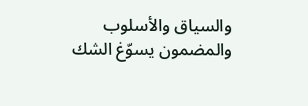والسياق والأسلوب والمضمون يسوّغ الشك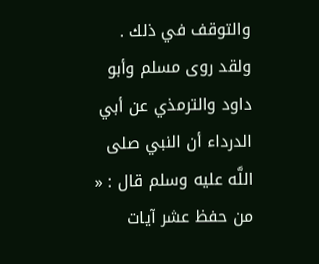والتوقف في ذلك . ولقد روى مسلم وأبو داود والترمذي عن أبي الدرداء أن النبي صلى اللَّه عليه وسلم قال : « من حفظ عشر آيات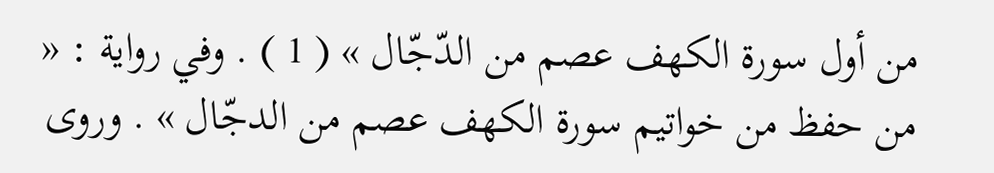من أول سورة الكهف عصم من الدّجّال » ( 1 ) . وفي رواية : « من حفظ من خواتيم سورة الكهف عصم من الدجّال » . وروى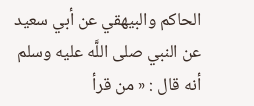الحاكم والبيهقي عن أبي سعيد عن النبي صلى اللَّه عليه وسلم أنه قال : « من قرأ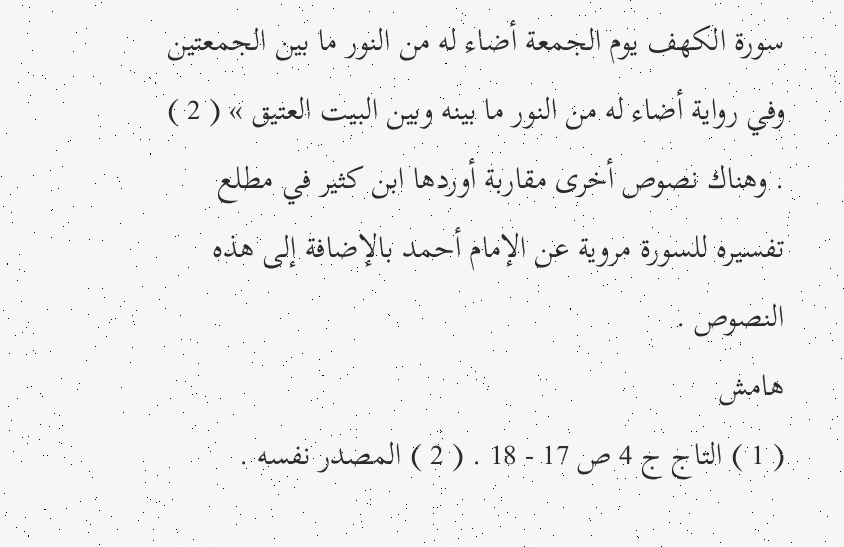سورة الكهف يوم الجمعة أضاء له من النور ما بين الجمعتين وفي رواية أضاء له من النور ما بينه وبين البيت العتيق » ( 2 ) . وهناك نصوص أخرى مقاربة أوردها ابن كثير في مطلع تفسيره للسورة مروية عن الإمام أحمد بالإضافة إلى هذه النصوص .
هامش
( 1 ) التاج ج 4 ص 17 - 18 . ( 2 ) المصدر نفسه .